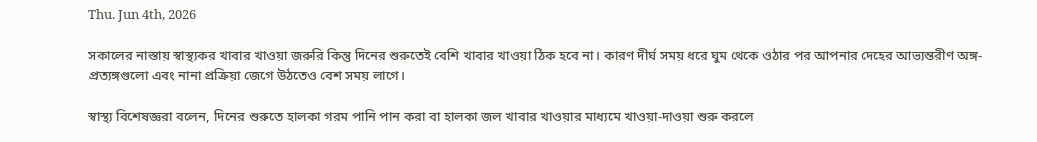Thu. Jun 4th, 2026

সকালের নাস্তায় স্বাস্থ্যকর খাবার খাওয়া জরুরি কিন্তু দিনের শুরুতেই বেশি খাবার খাওয়া ঠিক হবে না। কারণ দীর্ঘ সময় ধরে ঘুম থেকে ওঠার পর আপনার দেহের আভ্যন্তরীণ অঙ্গ-প্রত্যঙ্গগুলো এবং নানা প্রক্রিয়া জেগে উঠতেও বেশ সময় লাগে।

স্বাস্থ্য বিশেষজ্ঞরা বলেন, দিনের শুরুতে হালকা গরম পানি পান করা বা হালকা জল খাবার খাওয়ার মাধ্যমে খাওয়া-দাওয়া শুরু করলে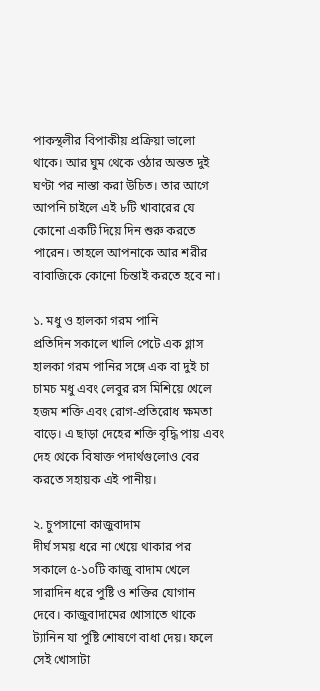পাকস্থলীর বিপাকীয় প্রক্রিয়া ভালো থাকে। আর ঘুম থেকে ওঠার অন্তত দুই ঘণ্টা পর নাস্তা করা উচিত। তার আগে আপনি চাইলে এই ৮টি খাবারের যে কোনো একটি দিয়ে দিন শুরু করতে পারেন। তাহলে আপনাকে আর শরীর বাবাজিকে কোনো চিন্তাই করতে হবে না।

১. মধু ও হালকা গরম পানি
প্রতিদিন সকালে খালি পেটে এক গ্লাস হালকা গরম পানির সঙ্গে এক বা দুই চা চামচ মধু এবং লেবুর রস মিশিয়ে খেলে হজম শক্তি এবং রোগ-প্রতিরোধ ক্ষমতা বাড়ে। এ ছাড়া দেহের শক্তি বৃদ্ধি পায় এবং দেহ থেকে বিষাক্ত পদার্থগুলোও বের করতে সহায়ক এই পানীয়।

২. চুপসানো কাজুবাদাম
দীর্ঘ সময় ধরে না খেয়ে থাকার পর সকালে ৫-১০টি কাজু বাদাম খেলে সারাদিন ধরে পুষ্টি ও শক্তির যোগান দেবে। কাজুবাদামের খোসাতে থাকে ট্যানিন যা পুষ্টি শোষণে বাধা দেয়। ফলে সেই খোসাটা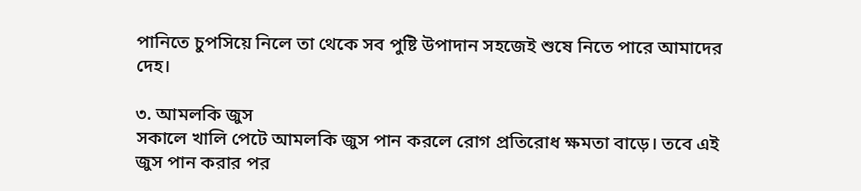পানিতে চুপসিয়ে নিলে তা থেকে সব পুষ্টি উপাদান সহজেই শুষে নিতে পারে আমাদের দেহ।

৩. আমলকি জুস
সকালে খালি পেটে আমলকি জুস পান করলে রোগ প্রতিরোধ ক্ষমতা বাড়ে। তবে এই জুস পান করার পর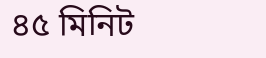৪৫ মিনিট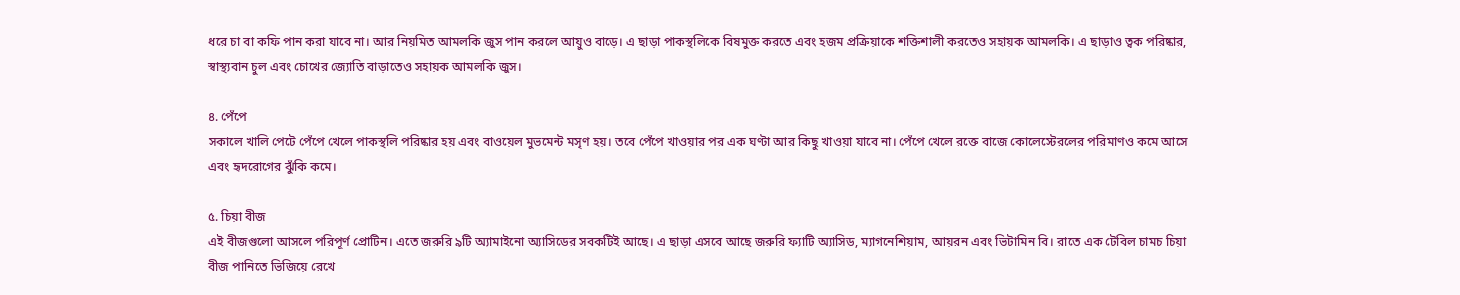ধরে চা বা কফি পান করা যাবে না। আর নিয়মিত আমলকি জুস পান করলে আয়ুও বাড়ে। এ ছাড়া পাকস্থলিকে বিষমুক্ত করতে এবং হজম প্রক্রিয়াকে শক্তিশালী করতেও সহায়ক আমলকি। এ ছাড়াও ত্বক পরিষ্কার, স্বাস্থ্যবান চুল এবং চোখের জ্যোতি বাড়াতেও সহায়ক আমলকি জুস।

৪. পেঁপে
সকালে খালি পেটে পেঁপে খেলে পাকস্থলি পরিষ্কার হয় এবং বাওয়েল মুভমেন্ট মসৃণ হয়। তবে পেঁপে খাওয়ার পর এক ঘণ্টা আর কিছু খাওয়া যাবে না। পেঁপে খেলে রক্তে বাজে কোলেস্টেরলের পরিমাণও কমে আসে এবং হৃদরোগের ঝুঁকি কমে।

৫. চিয়া বীজ
এই বীজগুলো আসলে পরিপূর্ণ প্রোটিন। এতে জরুরি ৯টি অ্যামাইনো অ্যাসিডের সবকটিই আছে। এ ছাড়া এসবে আছে জরুরি ফ্যাটি অ্যাসিড, ম্যাগনেশিয়াম, আয়রন এবং ভিটামিন বি। রাতে এক টেবিল চামচ চিয়া বীজ পানিতে ভিজিয়ে রেখে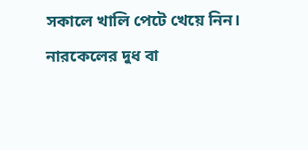সকালে খালি পেটে খেয়ে নিন। নারকেলের দুধ বা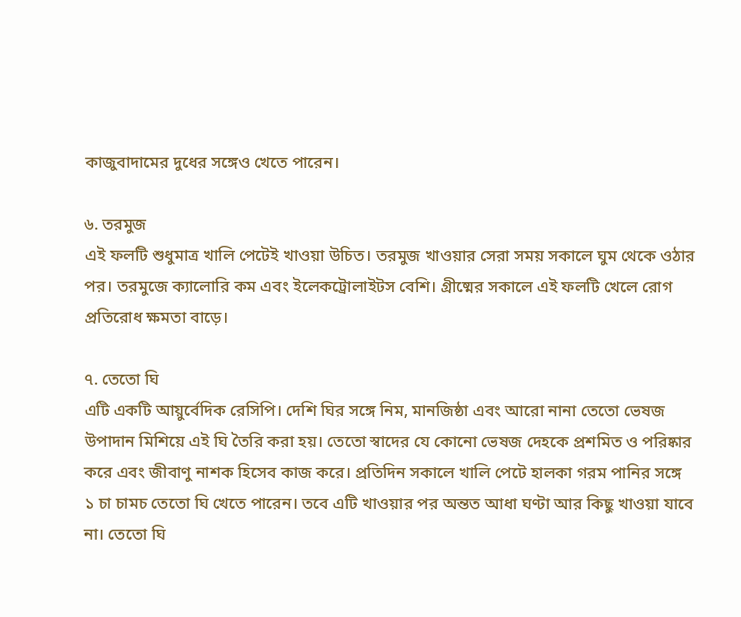কাজুবাদামের দুধের সঙ্গেও খেতে পারেন।

৬. তরমুজ
এই ফলটি শুধুমাত্র খালি পেটেই খাওয়া উচিত। তরমুজ খাওয়ার সেরা সময় সকালে ঘুম থেকে ওঠার পর। তরমুজে ক্যালোরি কম এবং ইলেকট্রোলাইটস বেশি। গ্রীষ্মের সকালে এই ফলটি খেলে রোগ প্রতিরোধ ক্ষমতা বাড়ে।

৭. তেতো ঘি
এটি একটি আয়ুর্বেদিক রেসিপি। দেশি ঘির সঙ্গে নিম, মানজিষ্ঠা এবং আরো নানা তেতো ভেষজ উপাদান মিশিয়ে এই ঘি তৈরি করা হয়। তেতো স্বাদের যে কোনো ভেষজ দেহকে প্রশমিত ও পরিষ্কার করে এবং জীবাণু নাশক হিসেব কাজ করে। প্রতিদিন সকালে খালি পেটে হালকা গরম পানির সঙ্গে ১ চা চামচ তেতো ঘি খেতে পারেন। তবে এটি খাওয়ার পর অন্তত আধা ঘণ্টা আর কিছু খাওয়া যাবে না। তেতো ঘি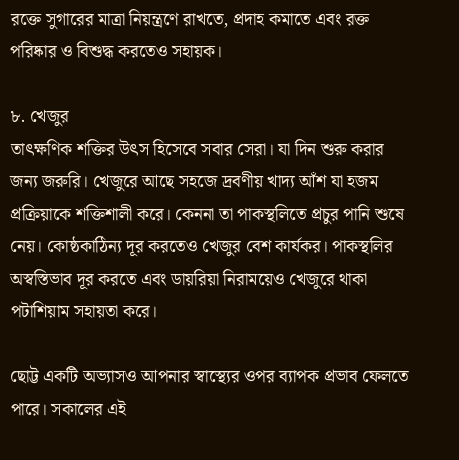রক্তে সুগারের মাত্রা নিয়ন্ত্রণে রাখতে, প্রদাহ কমাতে এবং রক্ত পরিষ্কার ও বিশুদ্ধ করতেও সহায়ক।

৮. খেজুর
তাৎক্ষণিক শক্তির উৎস হিসেবে সবার সেরা। যা দিন শুরু করার জন্য জরুরি। খেজুরে আছে সহজে দ্রবণীয় খাদ্য আঁশ যা হজম প্রক্রিয়াকে শক্তিশালী করে। কেননা তা পাকস্থলিতে প্রচুর পানি শুষে নেয়। কোষ্ঠকাঠিন্য দূর করতেও খেজুর বেশ কার্যকর। পাকস্থলির অস্বস্তিভাব দূর করতে এবং ডায়রিয়া নিরাময়েও খেজুরে থাকা পটাশিয়াম সহায়তা করে।

ছোট্ট একটি অভ্যাসও আপনার স্বাস্থ্যের ওপর ব্যাপক প্রভাব ফেলতে পারে। সকালের এই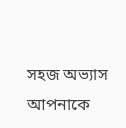সহজ অভ্যাস আপনাকে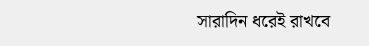সারাদিন ধরেই রাখবে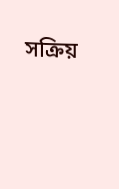সক্রিয়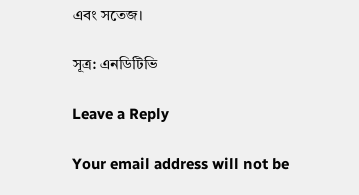এবং সতেজ।

সূত্র: এনডিটিভি

Leave a Reply

Your email address will not be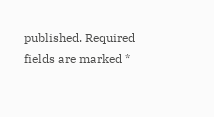published. Required fields are marked *